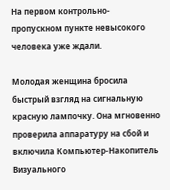На первом контрольно-пропускном пункте невысокого человека уже ждали.

Молодая женщина бросила быстрый взгляд на сигнальную красную лампочку. Она мгновенно проверила аппаратуру на сбой и включила Компьютер-Накопитель Визуального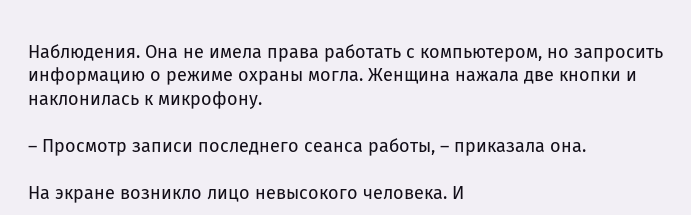Наблюдения. Она не имела права работать с компьютером, но запросить информацию о режиме охраны могла. Женщина нажала две кнопки и наклонилась к микрофону.

– Просмотр записи последнего сеанса работы, – приказала она.

На экране возникло лицо невысокого человека. И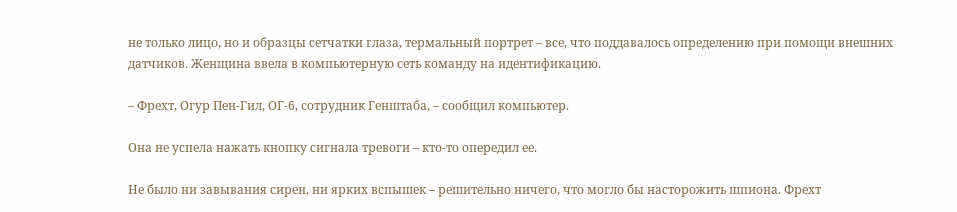не только лицо, но и образцы сетчатки глаза, термальный портрет – все, что поддавалось определению при помощи внешних датчиков. Женщина ввела в компьютерную сеть команду на идентификацию.

– Фрехт, Огур Пен-Гил, ОГ-6, сотрудник Генштаба, – сообщил компьютер.

Она не успела нажать кнопку сигнала тревоги – кто-то опередил ее.

Не было ни завывания сирен, ни ярких вспышек – решительно ничего, что могло бы насторожить шпиона. Фрехт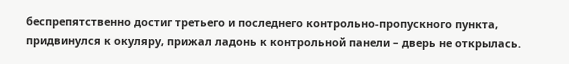беспрепятственно достиг третьего и последнего контрольно-пропускного пункта, придвинулся к окуляру, прижал ладонь к контрольной панели – дверь не открылась.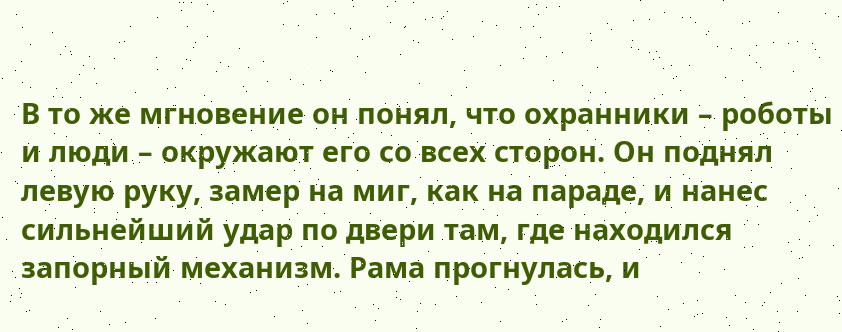В то же мгновение он понял, что охранники – роботы и люди – окружают его со всех сторон. Он поднял левую руку, замер на миг, как на параде, и нанес сильнейший удар по двери там, где находился запорный механизм. Рама прогнулась, и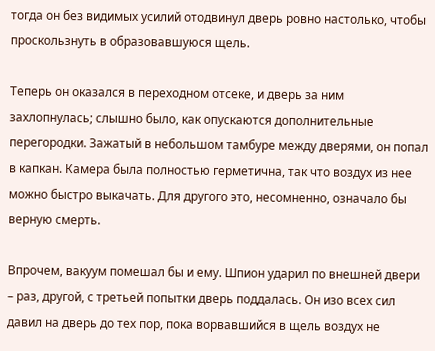тогда он без видимых усилий отодвинул дверь ровно настолько, чтобы проскользнуть в образовавшуюся щель.

Теперь он оказался в переходном отсеке, и дверь за ним захлопнулась; слышно было, как опускаются дополнительные перегородки. Зажатый в небольшом тамбуре между дверями, он попал в капкан. Камера была полностью герметична, так что воздух из нее можно быстро выкачать. Для другого это, несомненно, означало бы верную смерть.

Впрочем, вакуум помешал бы и ему. Шпион ударил по внешней двери – раз, другой, с третьей попытки дверь поддалась. Он изо всех сил давил на дверь до тех пор, пока ворвавшийся в щель воздух не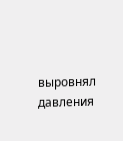выровнял давления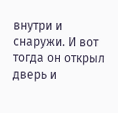внутри и снаружи. И вот тогда он открыл дверь и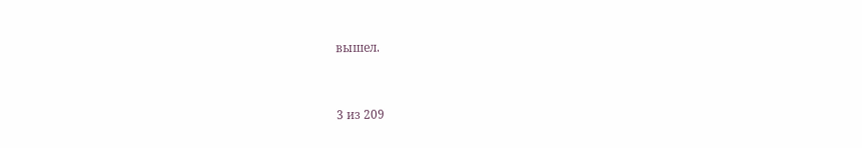вышел.



3 из 209